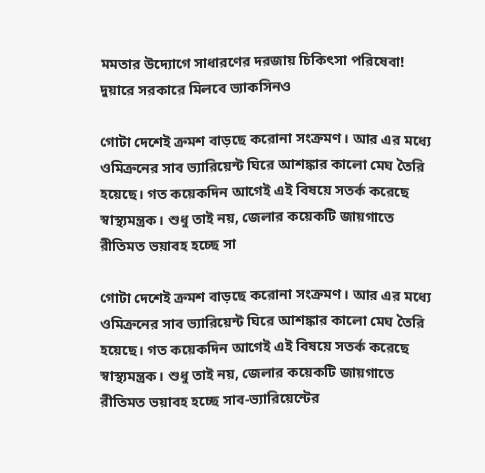মমতার উদ্যোগে সাধারণের দরজায় চিকিৎসা পরিষেবা! দুয়ারে সরকারে মিলবে ভ্যাকসিনও

গোটা দেশেই ক্রমশ বাড়ছে করোনা সংক্রমণ। আর এর মধ্যে ওমিক্রনের সাব ভ্যারিয়েন্ট ঘিরে আশঙ্কার কালো মেঘ তৈরি হয়েছে। গত কয়েকদিন আগেই এই বিষয়ে সতর্ক করেছে স্বাস্থ্যমন্ত্রক। শুধু তাই নয়, জেলার কয়েকটি জায়গাতে রীতিমত ভয়াবহ হচ্ছে সা

গোটা দেশেই ক্রমশ বাড়ছে করোনা সংক্রমণ। আর এর মধ্যে ওমিক্রনের সাব ভ্যারিয়েন্ট ঘিরে আশঙ্কার কালো মেঘ তৈরি হয়েছে। গত কয়েকদিন আগেই এই বিষয়ে সতর্ক করেছে স্বাস্থ্যমন্ত্রক। শুধু তাই নয়, জেলার কয়েকটি জায়গাতে রীতিমত ভয়াবহ হচ্ছে সাব-ভ্যারিয়েন্টের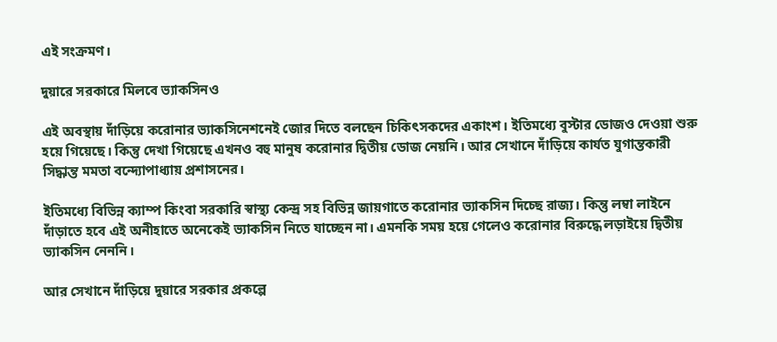এই সংক্রমণ।

দুয়ারে সরকারে মিলবে ভ্যাকসিনও

এই অবস্থায় দাঁড়িয়ে করোনার ভ্যাকসিনেশনেই জোর দিতে বলছেন চিকিৎসকদের একাংশ। ইতিমধ্যে বুস্টার ডোজও দেওয়া শুরু হয়ে গিয়েছে। কিন্তু দেখা গিয়েছে এখনও বহু মানুষ করোনার দ্বিতীয় ডোজ নেয়নি। আর সেখানে দাঁড়িয়ে কার্যত যুগান্তকারী সিদ্ধান্ত মমতা বন্দ্যোপাধ্যায় প্রশাসনের।

ইতিমধ্যে বিভিন্ন ক্যাম্প কিংবা সরকারি স্বাস্থ্য কেন্দ্র সহ বিভিন্ন জায়গাতে করোনার ভ্যাকসিন দিচ্ছে রাজ্য। কিন্তু লম্বা লাইনে দাঁড়াতে হবে এই অনীহাতে অনেকেই ভ্যাকসিন নিতে যাচ্ছেন না। এমনকি সময় হয়ে গেলেও করোনার বিরুদ্ধে লড়াইয়ে দ্বিতীয় ভ্যাকসিন নেননি।

আর সেখানে দাঁড়িয়ে দুয়ারে সরকার প্রকল্পে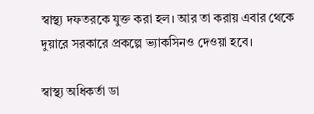স্বাস্থ্য দফতরকে যুক্ত করা হল। আর তা করায় এবার থেকে দুয়ারে সরকারে প্রকল্পে ভ্যাকসিনও দেওয়া হবে।

স্বাস্থ্য অধিকর্তা ডা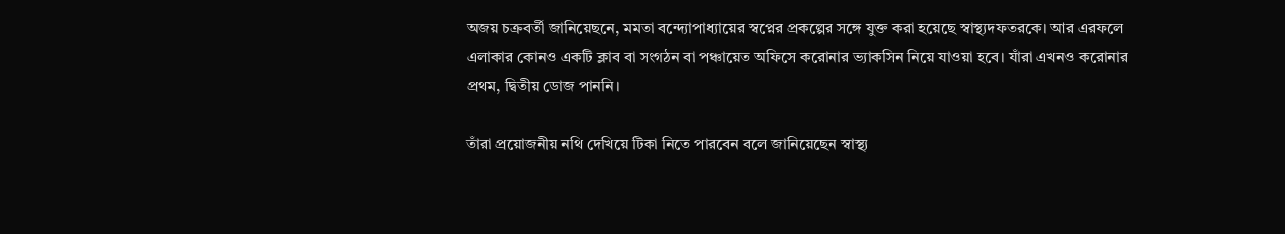অজয় চক্রবর্তী জানিয়েছনে, মমতা বন্দ্যোপাধ্যায়ের স্বপ্নের প্রকল্পের সঙ্গে যুক্ত করা হয়েছে স্বাস্থ্যদফতরকে। আর এরফলে এলাকার কোনও একটি ক্লাব বা সংগঠন বা পঞ্চায়েত অফিসে করোনার ভ্যাকসিন নিয়ে যাওয়া হবে। যাঁরা এখনও করোনার প্রথম, দ্বিতীয় ডোজ পাননি।

তাঁরা প্রয়োজনীয় নথি দেখিয়ে টিকা নিতে পারবেন বলে জানিয়েছেন স্বাস্থ্য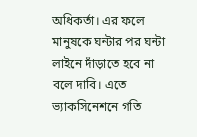অধিকর্তা। এর ফলে মানুষকে ঘন্টার পর ঘন্টা লাইনে দাঁড়াতে হবে না বলে দাবি। এতে ভ্যাকসিনেশনে গতি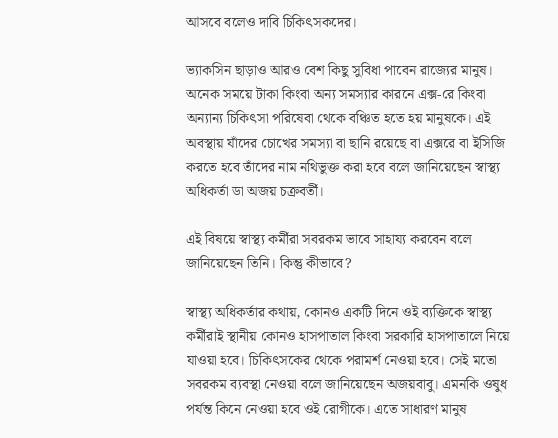আসবে বলেও দাবি চিকিৎসকদের।

ভ্যাকসিন ছাড়াও আরও বেশ কিছু সুবিধা পাবেন রাজ্যের মানুষ। অনেক সময়ে টাকা কিংবা অন্য সমস্যার কারনে এক্স-রে কিংবা অন্যান্য চিকিৎসা পরিষেবা থেকে বঞ্চিত হতে হয় মানুষকে। এই অবস্থায় যাঁদের চোখের সমস্যা বা ছানি রয়েছে বা এক্সরে বা ইসিজি করতে হবে তাঁদের নাম নথিভুক্ত করা হবে বলে জানিয়েছেন স্বাস্থ্য অধিকর্তা ডা অজয় চক্রবর্তী।

এই বিষয়ে স্বাস্থ্য কর্মীরা সবরকম ভাবে সাহায্য করবেন বলে জানিয়েছেন তিনি। কিন্তু কীভাবে?

স্বাস্থ্য অধিকর্তার কথায়, কোনও একটি দিনে ওই ব্যক্তিকে স্বাস্থ্য কর্মীরাই স্থানীয় কোনও হাসপাতাল কিংবা সরকারি হাসপাতালে নিয়ে যাওয়া হবে। চিকিৎসকের থেকে পরামর্শ নেওয়া হবে। সেই মতো সবরকম ব্যবস্থা নেওয়া বলে জানিয়েছেন অজয়বাবু। এমনকি ওষুধ পর্যন্ত কিনে নেওয়া হবে ওই রোগীকে। এতে সাধারণ মানুষ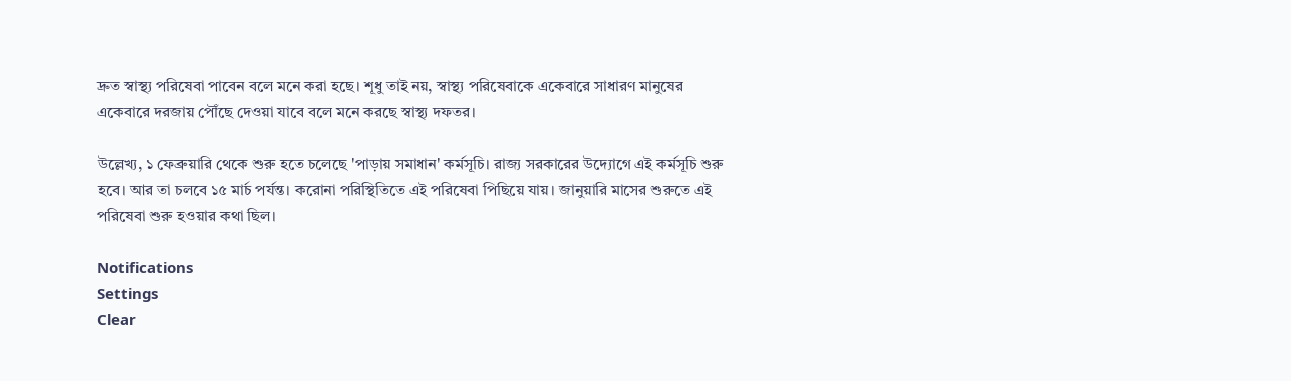দ্রুত স্বাস্থ্য পরিষেবা পাবেন বলে মনে করা হছে। শূধু তাই নয়, স্বাস্থ্য পরিষেবাকে একেবারে সাধারণ মানুষের একেবারে দরজায় পৌঁছে দেওয়া যাবে বলে মনে করছে স্বাস্থ্য দফতর।

উল্লেখ্য, ১ ফেব্রুয়ারি থেকে শুরু হতে চলেছে 'পাড়ায় সমাধান' কর্মসূচি। রাজ্য সরকারের উদ্যোগে এই কর্মসূচি শুরু হবে। আর তা চলবে ১৫ মার্চ পর্যন্ত। করোনা পরিস্থিতিতে এই পরিষেবা পিছিয়ে যায়। জানুয়ারি মাসের শুরুতে এই পরিষেবা শুরু হওয়ার কথা ছিল।

Notifications
Settings
Clear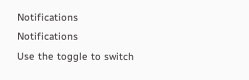Notifications
Notifications
Use the toggle to switch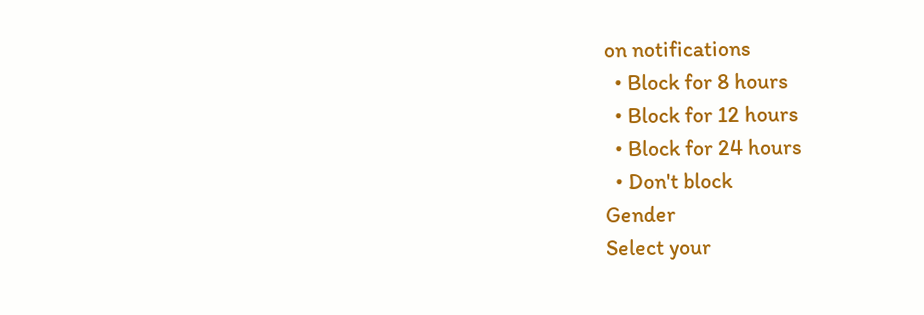on notifications
  • Block for 8 hours
  • Block for 12 hours
  • Block for 24 hours
  • Don't block
Gender
Select your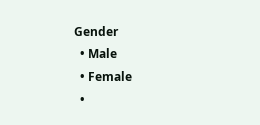Gender
  • Male
  • Female
  •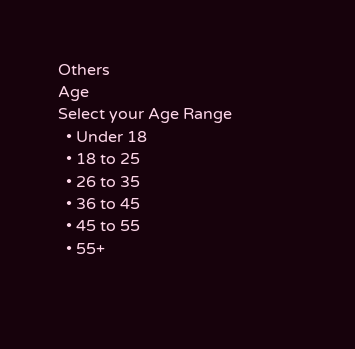Others
Age
Select your Age Range
  • Under 18
  • 18 to 25
  • 26 to 35
  • 36 to 45
  • 45 to 55
  • 55+